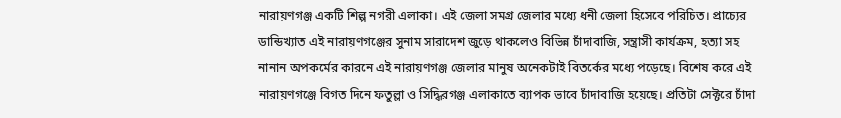নারায়ণগঞ্জ একটি শিল্প নগরী এলাকা। এই জেলা সমগ্র জেলার মধ্যে ধনী জেলা হিসেবে পরিচিত। প্রাচ্যের ডান্ডিখ্যাত এই নারায়ণগঞ্জের সুনাম সারাদেশ জুড়ে থাকলেও বিভিন্ন চাঁদাবাজি, সন্ত্রাসী কার্যক্রম, হত্যা সহ নানান অপকর্মের কারনে এই নারায়ণগঞ্জ জেলার মানুষ অনেকটাই বিতর্কের মধ্যে পড়েছে। বিশেষ করে এই নারায়ণগঞ্জে বিগত দিনে ফতুল্লা ও সিদ্ধিরগঞ্জ এলাকাতে ব্যাপক ভাবে চাঁদাবাজি হয়েছে। প্রতিটা সেক্টরে চাঁদা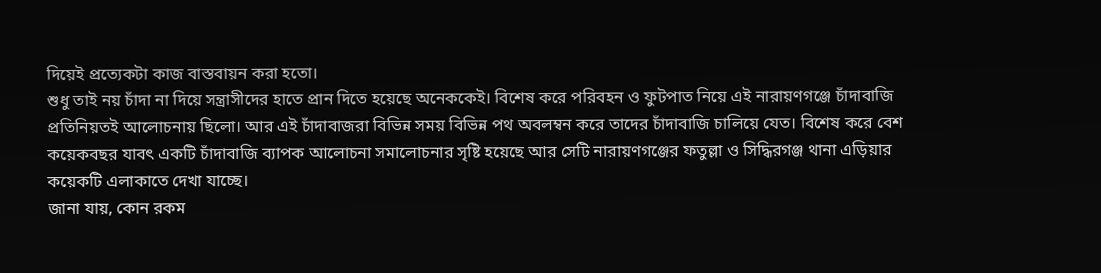দিয়েই প্রত্যেকটা কাজ বাস্তবায়ন করা হতো।
শুধু তাই নয় চাঁদা না দিয়ে সন্ত্রাসীদের হাতে প্রান দিতে হয়েছে অনেককেই। বিশেষ করে পরিবহন ও ফুটপাত নিয়ে এই নারায়ণগঞ্জে চাঁদাবাজি প্রতিনিয়তই আলোচনায় ছিলো। আর এই চাঁদাবাজরা বিভিন্ন সময় বিভিন্ন পথ অবলম্বন করে তাদের চাঁদাবাজি চালিয়ে যেত। বিশেষ করে বেশ কয়েকবছর যাবৎ একটি চাঁদাবাজি ব্যাপক আলোচনা সমালোচনার সৃষ্টি হয়েছে আর সেটি নারায়ণগঞ্জের ফতুল্লা ও সিদ্ধিরগঞ্জ থানা এড়িয়ার কয়েকটি এলাকাতে দেখা যাচ্ছে।
জানা যায়, কোন রকম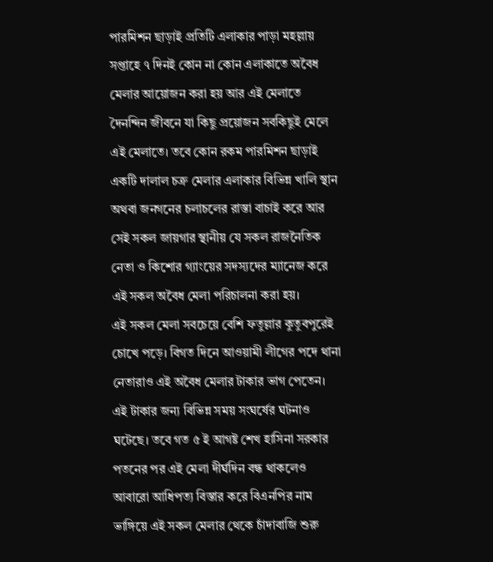পারমিশন ছাড়াই প্রতিটি এলাকার পাড়া মহল্লায় সপ্তাহে ৭ দিনই কোন না কোন এলাকাতে অবৈধ মেলার আয়োজন করা হয় আর এই মেলাতে দৈনন্দিন জীবনে যা কিছু প্রয়োজন সবকিছুই মেলে এই মেলাতে। তবে কোন রকম পারমিশন ছাড়াই একটি দালাল চক্র মেলার এলাকার বিভিন্ন খালি স্থান অথবা জনগনের চলাচলের রাস্তা বাচাই করে আর সেই সকল জায়গার স্থানীয় যে সকল রাজনৈতিক নেতা ও কিশোর গ্যাংয়ের সদস্যদের ম্যানেজ করে এই সকল অবৈধ মেলা পরিচালনা করা হয়।
এই সকল মেলা সবচেয়ে বেশি ফতুল্লার কুতুবপুরেই চোখে পড়ে। বিগত দিনে আওয়ামী লীগের পদে থানা নেতারাও এই অবৈধ মেলার টাকার ভাগ পেতেন। এই টাকার জন্য বিভিন্ন সময় সংঘর্ষের ঘটনাও ঘটেছে। তবে গত ৫ ই আগষ্ট শেখ হাসিনা সরকার পতনের পর এই মেলা দীর্ঘদিন বন্ধ থাকলেও আবারো আধিপত্য বিস্তার করে বিএনপির নাম ভাঙ্গিয়ে এই সকল মেলার থেকে চাঁদাবাজি শুরু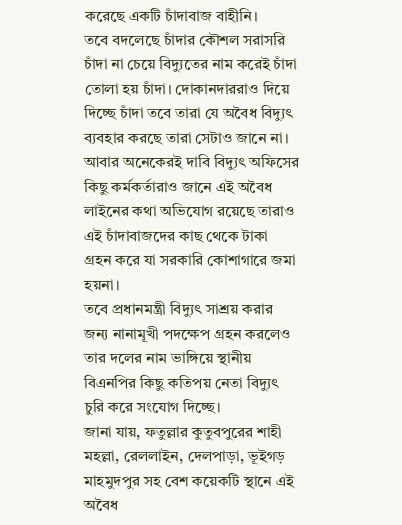করেছে একটি চাঁদাবাজ বাহীনি।
তবে বদলেছে চাঁদার কৌশল সরাসরি চাঁদা না চেয়ে বিদ্যুতের নাম করেই চাঁদা তোলা হয় চাঁদা। দোকানদাররাও দিয়ে দিচ্ছে চাঁদা তবে তারা যে অবৈধ বিদ্যুৎ ব্যবহার করছে তারা সেটাও জানে না।
আবার অনেকেরই দাবি বিদ্যুৎ অফিসের কিছু কর্মকর্তারাও জানে এই অবৈধ লাইনের কথা অভিযোগ রয়েছে তারাও এই চাঁদাবাজদের কাছ থেকে টাকা গ্রহন করে যা সরকারি কোশাগারে জমা হয়না।
তবে প্রধানমন্ত্রী বিদ্যুৎ সাশ্রয় করার জন্য নানামূখী পদক্ষেপ গ্রহন করলেও তার দলের নাম ভাঙ্গিয়ে স্থানীয় বিএনপির কিছু কতিপয় নেতা বিদ্যুৎ চুরি করে সংযোগ দিচ্ছে।
জানা যায়, ফতুল্লার কুতুবপুরের শাহী মহল্লা, রেললাইন, দেলপাড়া, ভূইগড় মাহমুদপুর সহ বেশ কয়েকটি স্থানে এই অবৈধ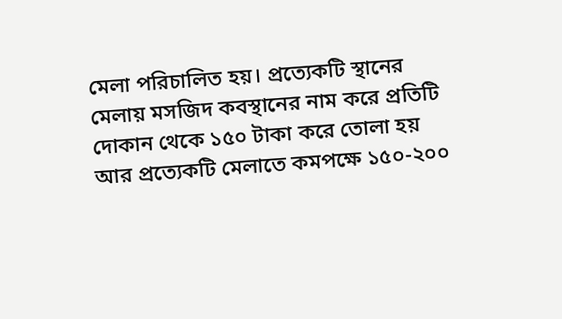মেলা পরিচালিত হয়। প্রত্যেকটি স্থানের মেলায় মসজিদ কবস্থানের নাম করে প্রতিটি দোকান থেকে ১৫০ টাকা করে তোলা হয় আর প্রত্যেকটি মেলাতে কমপক্ষে ১৫০-২০০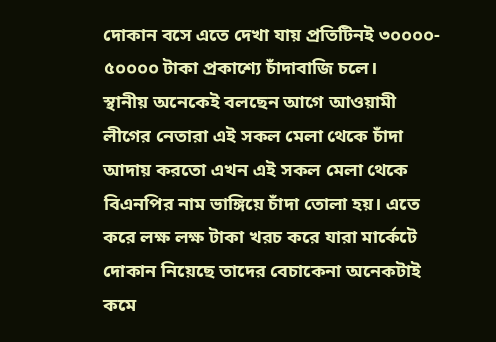দোকান বসে এতে দেখা যায় প্রতিটিনই ৩০০০০- ৫০০০০ টাকা প্রকাশ্যে চাঁদাবাজি চলে।
স্থানীয় অনেকেই বলছেন আগে আওয়ামী লীগের নেতারা এই সকল মেলা থেকে চাঁদা আদায় করতো এখন এই সকল মেলা থেকে বিএনপির নাম ভাঙ্গিয়ে চাঁদা তোলা হয়। এতে করে লক্ষ লক্ষ টাকা খরচ করে যারা মার্কেটে দোকান নিয়েছে তাদের বেচাকেনা অনেকটাই কমে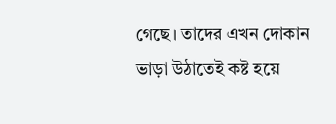গেছে। তাদের এখন দোকান ভাড়া উঠাতেই কষ্ট হয়ে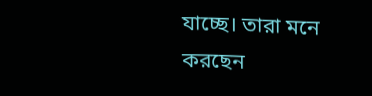যাচ্ছে। তারা মনে করছেন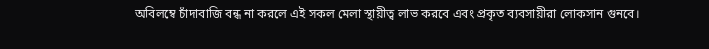অবিলম্বে চাঁদাবাজি বন্ধ না করলে এই সকল মেলা স্থায়ীত্ব লাভ করবে এবং প্রকৃত ব্যবসায়ীরা লোকসান গুনবে।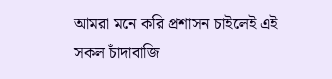আমরা মনে করি প্রশাসন চাইলেই এই সকল চাঁদাবাজি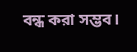বন্ধ করা সম্ভব।